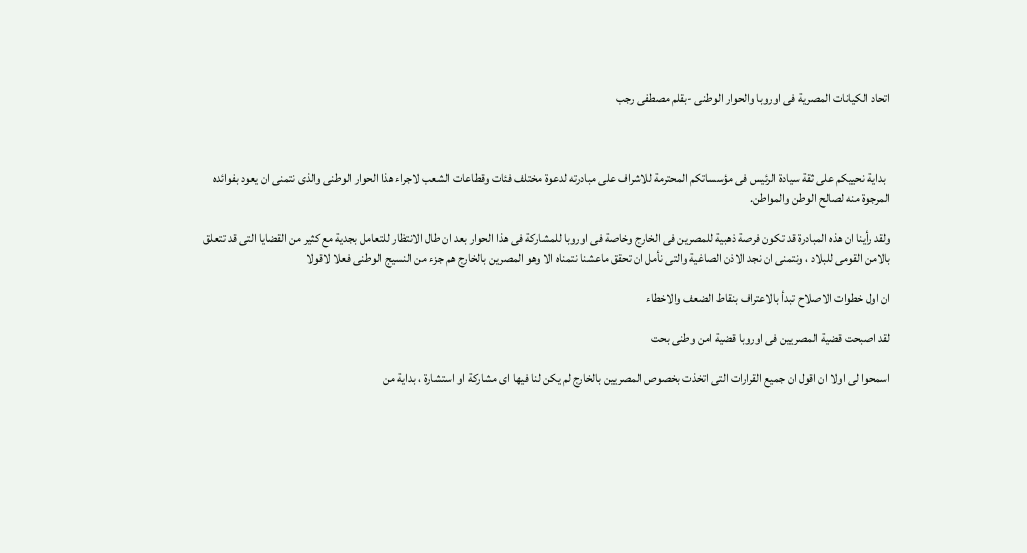اتحاد الكيانات المصرية فى اوروبا والحوار الوطنى -بقلم مصطفى رجب



  بداية نحييكم على ثقة سيادة الرئيس فى مؤسساتكم المحترمة للاشراف على مبادرته لدعوة مختلف فئات وقطاعات الشعب لاجراء هذا الحوار الوطنى والذى نتمنى ان يعود بفوائده المرجوة منه لصالح الوطن والمواطن.

ولقد رأينا ان هذه المبادرة قد تكون فرصة ذهبية للمصرين فى الخارج وخاصة فى اوروبا للمشاركة فى هذا الحوار بعد ان طال الانتظار للتعامل بجدية مع كثير من القضايا التى قد تتعلق بالامن القومى للبلاد ، ونتمنى ان نجد الاذن الصاغية والتى نأمل ان تحقق ماعشنا نتمناه الا وهو المصرين بالخارج هم جزء من النسيج الوطنى فعلا لاقولا

ان اول خطوات الاصلاح تبدأ بالاعتراف بنقاط الضعف والاخطاء

لقد اصبحت قضية المصريين فى اوروبا قضية امن وطنى بحت

اسمحوا لى اولا ان اقول ان جميع القرارات التى اتخذت بخصوص المصريين بالخارج لم يكن لنا فيها اى مشاركة او استشارة ، بداية من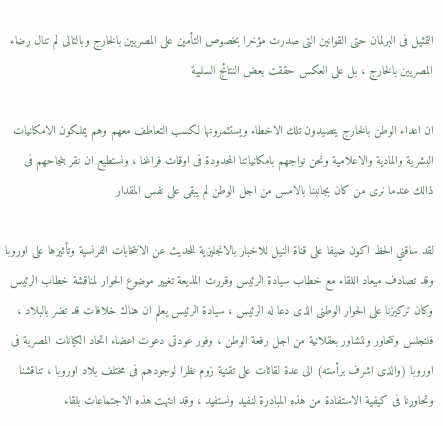التمثيل فى البرلمان حتى القوانين التى صدرت مؤخرا بخصوص التأمين على المصريين بالخارج وبالتالى لم تنال رضاء المصريين بالخارج ، بل على العكس حققت بعض النتائج السلبية

ان اعداء الوطن بالخارج يتصيدون تلك الاخطاء ويستثمرونها لكسب التعاطف معهم وهم يملكون الامكانيات البشرية والمادية والاعلامية ونحن نواجهم بامكانياتنا المحدودة فى اوقات فراغنا ، ونستطيع ان نقر بنجاحهم فى ذالك عندما نرى من كان بجانبنا بالامس من اجل الوطن لم يبقى على نفس المقدار

لقد ساقني الحظ اكون ضيفا على قناة النيل للاخبار بالانجليزية للحديث عن الانتخابات الفرنسية وتأثيرها على اوروبا وقد تصادف ميعاد اللقاء مع خطاب سيادة الرئيس وقررت المذيعة تغيير موضوع الحوار لمناقشة خطاب الرئيس وكان تركيزنا على الحوار الوطنى الذى دعا له الرئيس ، سيادة الرئيس يعلم ان هناك خلافات قد تضر بالبلاد ، فلنجلس ونتحاور ونتشاور بعقلانية من اجل رفعة الوطن ، وفور عودتى دعوت اعضاء اتحاد الكيانات المصرية فى اوروبا (والذى اشرف برأسته) الى عدة لقائات على تقنية زوم نظرا لوجودهم فى مختلف بلاد اوروبا ، تناقشنا وتحاورنا فى كيفية الاستفادة من هذه المبادرة لنفيد ونستفيد ، وقد انتهت هذه الاجتماعات بلقاء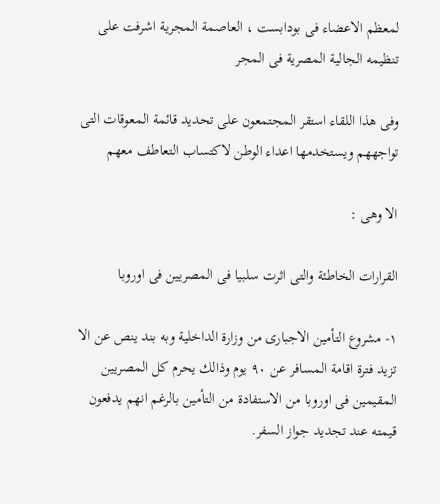لمعظم الاعضاء فى بودابست ، العاصمة المجرية اشرفت على تنظيمه الجالية المصرية فى المجر

وفى هذا اللقاء استقر المجتمعون على تحديد قائمة المعوقات التى تواجههم ويستخدمها اعداء الوطن لاكتساب التعاطف معهم

الا وهى :

القرارات الخاطئة والتى اثرت سلبيا فى المصريين فى اوروبا

١- مشروع التأمين الاجبارى من وزارة الداخلية وبه بند ينص عن الا تزيد فترة اقامة المسافر عن ٩٠ يوم وذالك يحرم كل المصريين المقيمين فى اوروبا من الاستفادة من التأمين بالرغم انهم يدفعون قيمته عند تجديد جواز السفر.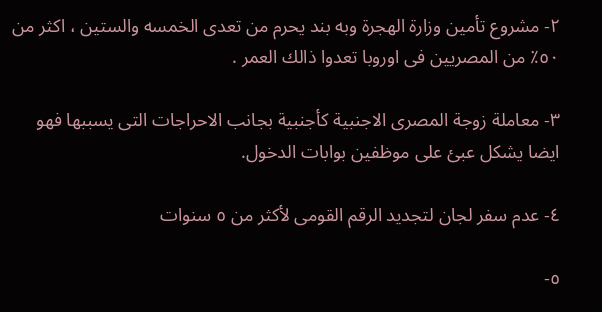٢- مشروع تأمين وزارة الهجرة وبه بند يحرم من تعدى الخمسه والستين ، اكثر من ٥٠٪ من المصريين فى اوروبا تعدوا ذالك العمر .

٣- معاملة زوجة المصرى الاجنبية كأجنبية بجانب الاحراجات التى يسببها فهو ايضا يشكل عبئ على موظفين بوابات الدخول.

٤- عدم سفر لجان لتجديد الرقم القومى لأكثر من ٥ سنوات

٥-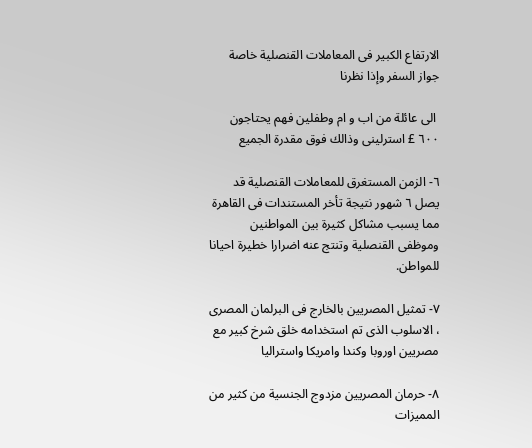الارتفاع الكبير فى المعاملات القنصلية خاصة جواز السفر وإذا نظرنا

 الى عائلة من اب و ام وطفلين فهم يحتاجون ٦٠٠ £ استرلينى وذالك فوق مقدرة الجميع

٦- الزمن المستغرق للمعاملات القنصلية قد يصل ٦ شهور نتيجة تأخر المستندات فى القاهرة مما يسبب مشاكل كثيرة بين المواطنين وموظفى القنصلية وتنتج عنه اضرارا خطيرة احيانا للمواطن.

٧- تمثيل المصريين بالخارج فى البرلمان المصرى ، الاسلوب الذى تم استخدامه خلق شرخ كبير مع مصريين اوروبا وكندا وامريكا واستراليا

٨- حرمان المصريين مزدوج الجنسية من كثير من المميزات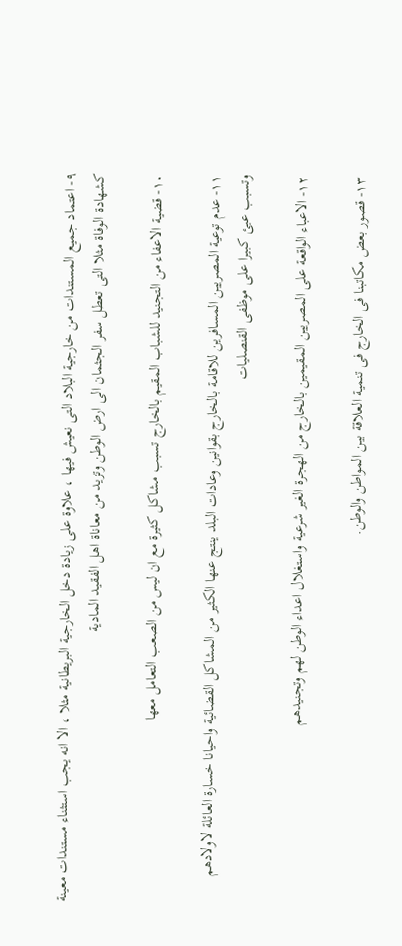٩- اعتماد جميع المستندات من خارجية البلاد التى نعيش فيها ، علاوة على زيادة دخل الخارجية البريطانية مثلا ، الا انه يجب استثناء مستندات معينة كشهادة الوفاة مثلا التى تعطل سفر الجثمان الى ارض الوطن وتزيد من معاناة اهل الفقيد المادية

١٠- قضية الاعفاء من التجنيد للشباب المقيم بالخارج تسبب مشاكل كثيرة مع ان ليس من الصعب التعامل معها

١١- عدم توعية المصريين المسافرين للاقامة بالخارج بقوانين وعادات البلد ينتج عنها الكثير من المشاكل القضائية واحيانا خسارة العائلة لاولادهم وتسبب عبئ كبيرا على موظفى القنصليات

١٢- الاعباء الواقعة على المصريين المقيمين بالخارج من الهجرة الغير شرعية واستغلال اعداء الوطن لهم وتجنيدهم

١٣- قصور بعض مكاتبنا فى الخارج فى تنمية العلاقة بين المواطن والوطن.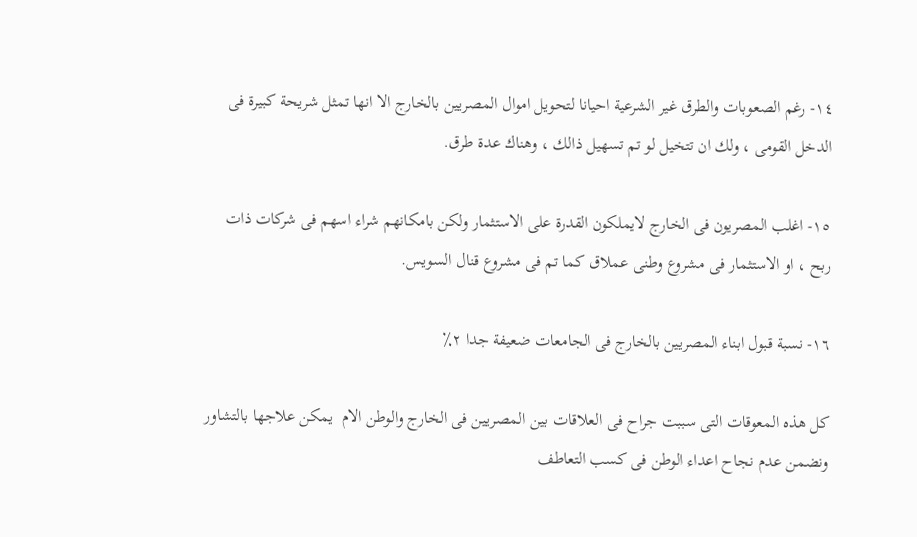١٤- رغم الصعوبات والطرق غير الشرعية احيانا لتحويل اموال المصريين بالخارج الا انها تمثل شريحة كبيرة فى الدخل القومى ، ولك ان تتخيل لو تم تسهيل ذالك ، وهناك عدة طرق.

١٥- اغلب المصريون فى الخارج لايملكون القدرة على الاستثمار ولكن بامكانهم شراء اسهم فى شركات ذات ربح ، او الاستثمار فى مشروع وطنى عملاق كما تم فى مشروع قنال السويس.

١٦- نسبة قبول ابناء المصريين بالخارج فى الجامعات ضعيفة جدا ٢٪

كل هذه المعوقات التى سببت جراح فى العلاقات بين المصريين فى الخارج والوطن الام  يمكن علاجها بالتشاور ونضمن عدم نجاح اعداء الوطن فى كسب التعاطف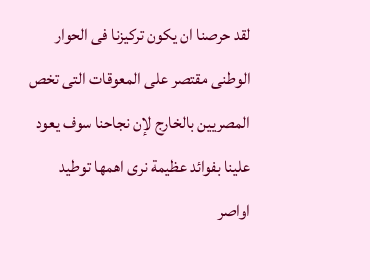لقد حرصنا ان يكون تركيزنا فى الحوار الوطنى مقتصر على المعوقات التى تخص المصريين بالخارج لإن نجاحنا سوف يعود علينا بفوائد عظيمة نرى اهمها توطيد اواصر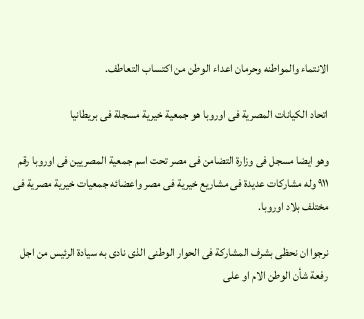الانتماء والمواطنه وحرمان اعداء الوطن من اكتساب التعاطف.

اتحاد الكيانات المصرية فى اوروبا هو جمعية خيرية مسجلة فى بريطانيا

وهو ايضا مسجل فى وزارة التضامن فى مصر تحت اسم جمعية المصريين فى اوروبا رقم ٩١١ وله مشاركات عديدة فى مشاريع خيرية فى مصر واعضائه جمعيات خيرية مصرية فى مختلف بلاد اوروبا.

نرجوا ان نحظى بشرف المشاركة فى الحوار الوطنى الذى نادى به سيادة الرئيس من اجل رفعة شأن الوطن الام او على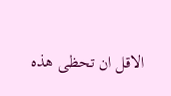الاقل ان تحظى هذه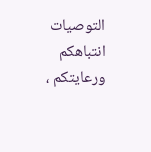التوصيات انتباهكم ورعايتكم ،